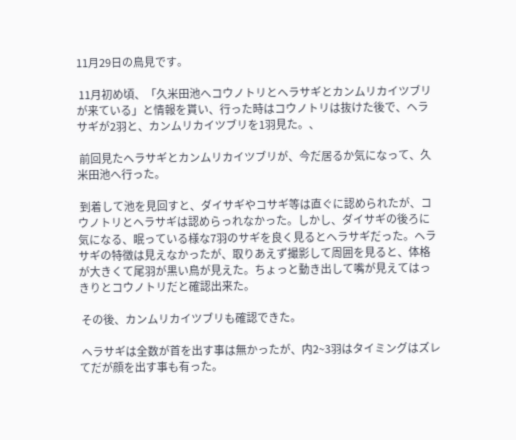11月29日の鳥見です。

 11月初め頃、「久米田池へコウノトリとヘラサギとカンムリカイツブリが来ている」と情報を貰い、行った時はコウノトリは抜けた後で、ヘラサギが2羽と、カンムリカイツブリを1羽見た。、

 前回見たヘラサギとカンムリカイツブリが、今だ居るか気になって、久米田池へ行った。

 到着して池を見回すと、ダイサギやコサギ等は直ぐに認められたが、コウノトリとヘラサギは認めらっれなかった。しかし、ダイサギの後ろに気になる、眠っている様な7羽のサギを良く見るとヘラサギだった。ヘラサギの特徴は見えなかったが、取りあえず撮影して周囲を見ると、体格が大きくて尾羽が黒い鳥が見えた。ちょっと動き出して嘴が見えてはっきりとコウノトリだと確認出来た。

 その後、カンムリカイツブリも確認できた。

 ヘラサギは全数が首を出す事は無かったが、内2~3羽はタイミングはズレてだが顔を出す事も有った。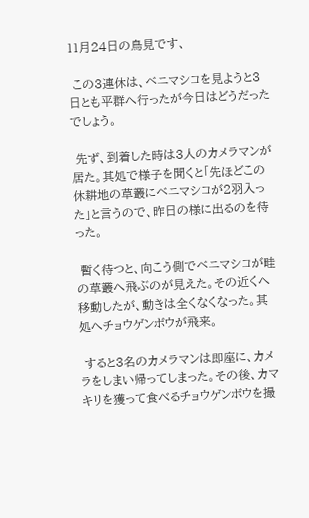11月24日の鳥見です、

 この3連休は、ベニマシコを見ようと3日とも平群へ行ったが今日はどうだったでしょう。

 先ず、到着した時は3人のカメラマンが居た。其処で様子を聞くと「先ほどこの休耕地の草叢にベニマシコが2羽入った」と言うので、昨日の様に出るのを待った。

 暫く待つと、向こう側でベニマシコが畦の草叢へ飛ぶのが見えた。その近くへ移動したが、動きは全くなくなった。其処へチョウゲンボウが飛来。

 すると3名のカメラマンは即座に、カメラをしまい帰ってしまった。その後、カマキリを獲って食べるチョウゲンボウを撮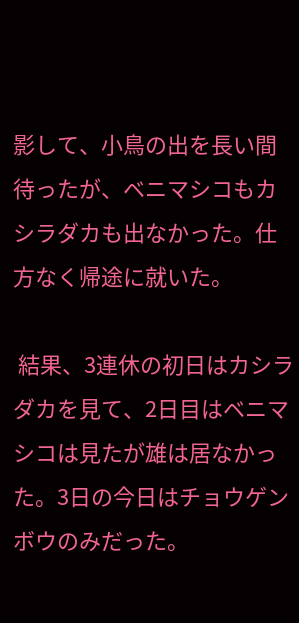影して、小鳥の出を長い間待ったが、ベニマシコもカシラダカも出なかった。仕方なく帰途に就いた。

 結果、3連休の初日はカシラダカを見て、2日目はベニマシコは見たが雄は居なかった。3日の今日はチョウゲンボウのみだった。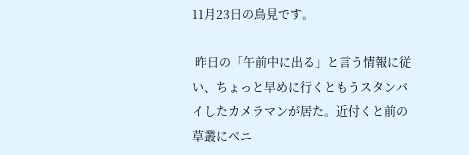11月23日の鳥見です。

 昨日の「午前中に出る」と言う情報に従い、ちょっと早めに行くともうスタンバイしたカメラマンが居た。近付くと前の草叢にベニ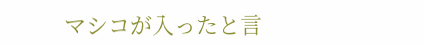マシコが入ったと言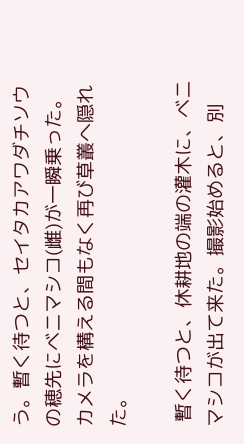う。暫く待つと、セイタカアワダチソウの穂先にベニマシコ(雌)が一瞬乗った。カメラを構える間もなく再び草叢へ隠れた。

 暫く待つと、休耕地の端の灌木に、ベニマシコが出て来た。撮影始めると、別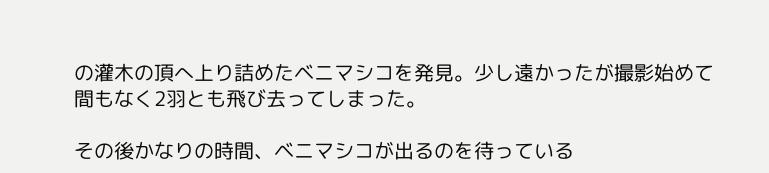の灌木の頂へ上り詰めたベニマシコを発見。少し遠かったが撮影始めて間もなく2羽とも飛び去ってしまった。

その後かなりの時間、ベニマシコが出るのを待っている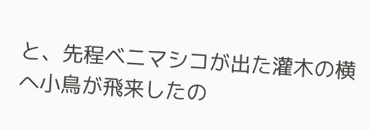と、先程ベニマシコが出た灌木の横へ小鳥が飛来したの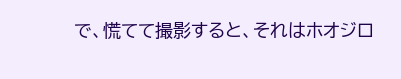で、慌てて撮影すると、それはホオジロ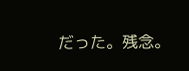だった。残念。